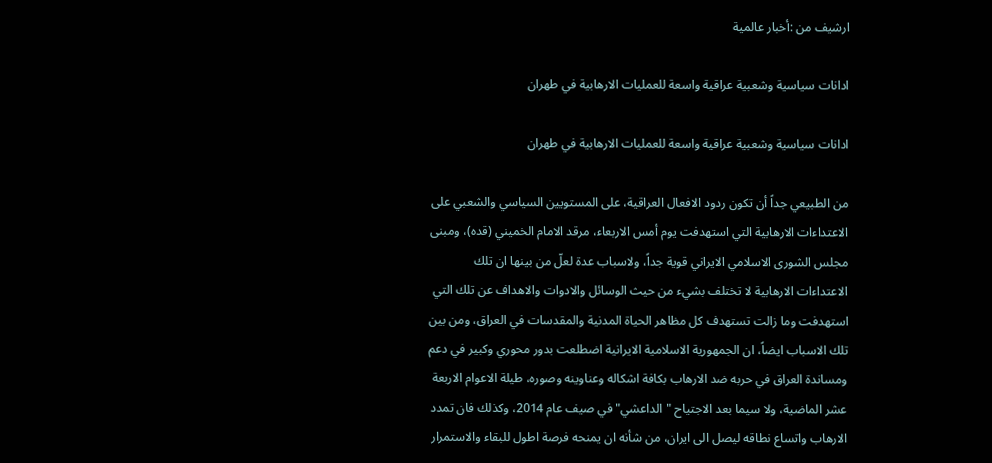ارشيف من :أخبار عالمية

ادانات سياسية وشعبية عراقية واسعة للعمليات الارهابية في طهران

ادانات سياسية وشعبية عراقية واسعة للعمليات الارهابية في طهران

من الطبيعي جداً أن تكون ردود الافعال العراقية، على المستويين السياسي والشعبي على الاعتداءات الارهابية التي استهدفت يوم أمس الاربعاء، مرقد الامام الخميني (قده)، ومبنى مجلس الشورى الاسلامي الايراني قوية جداً، ولاسباب عدة لعلّ من بينها ان تلك الاعتداءات الارهابية لا تختلف بشيء من حيث الوسائل والادوات والاهداف عن تلك التي استهدفت وما زالت تستهدف كل مظاهر الحياة المدنية والمقدسات في العراق، ومن بين تلك الاسباب ايضاً، ان الجمهورية الاسلامية الايرانية اضطلعت بدور محوري وكبير في دعم ومساندة العراق في حربه ضد الارهاب بكافة اشكاله وعناوينه وصوره، طيلة الاعوام الاربعة عشر الماضية، ولا سيما بعد الاجتياح "الداعشي" في صيف عام 2014، وكذلك فان تمدد الارهاب واتساع نطاقه ليصل الى ايران، من شأنه ان يمنحه فرصة اطول للبقاء والاستمرار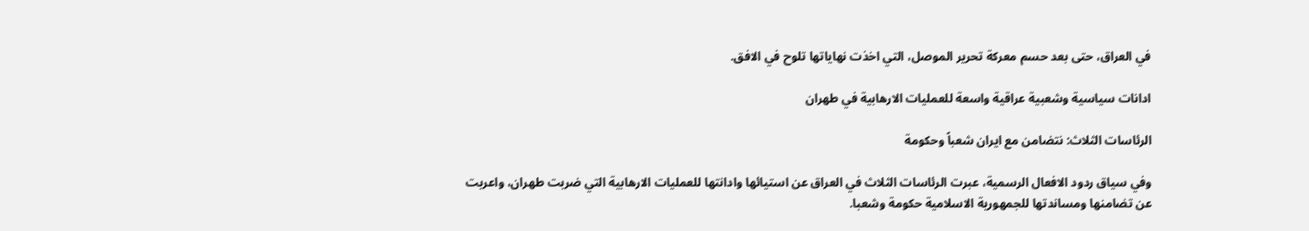في العراق، حتى بعد حسم معركة تحرير الموصل، التي اخذت نهاياتها تلوح في الافق.

ادانات سياسية وشعبية عراقية واسعة للعمليات الارهابية في طهران

الرئاسات الثلاث: نتضامن مع ايران شعباً وحكومة

وفي سياق ردود الافعال الرسمية، عبرت الرئاسات الثلاث في العراق عن استيائها وادانتها للعمليات الارهابية التي ضربت طهران، واعربت عن تضامنها ومساندتها للجمهورية الاسلامية حكومة وشعبا.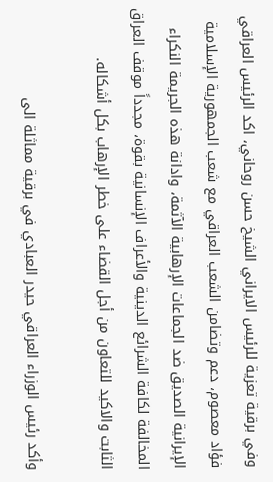وفي برقية تعزية للرئيس الايراني الشيخ حسن روحاني، اكد الرئيس العراقي فؤاد معصوم، دعم وتضامن الشعب العراقي مع شعب الجمهورية الإسلامية الإيرانية الصديق ضد الجماعات الإرهابية الآثمة، وادانة هذه الجريمة النكراء المخالفة لكافة الشرائع الدينية والأعراف الإنسانية بقوة، مجدداً موقف العراق الثابت والاكيد للتعاون من أجل القضاء على خطر الإرهاب بكل أشكاله.

وأكد رئيس الوزراء العراقي حيدر العبادي في برقية مماثلة الى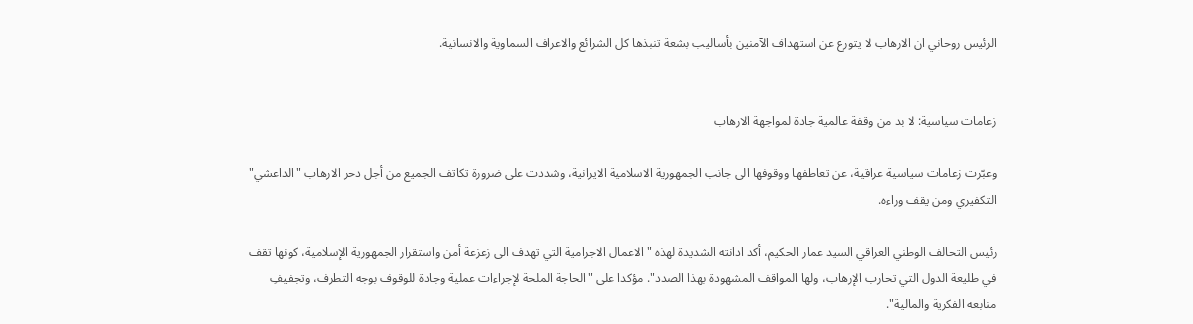الرئيس روحاني ان الارهاب لا يتورع عن استهداف الآمنين بأساليب بشعة تنبذها كل الشرائع والاعراف السماوية والانسانية.


زعامات سياسية: لا بد من وقفة عالمية جادة لمواجهة الارهاب

وعبّرت زعامات سياسية عراقية، عن تعاطفها ووقوفها الى جانب الجمهورية الاسلامية الايرانية، وشددت على ضرورة تكاتف الجميع من أجل دحر الارهاب "الداعشي" التكفيري ومن يقف وراءه.

رئيس التحالف الوطني العراقي السيد عمار الحكيم، أكد ادانته الشديدة لهذه "الاعمال الاجرامية التي تهدف الى زعزعة أمن واستقرار الجمهورية الإسلامية، كونها تقف في طليعة الدول التي تحارب الإرهاب، ولها المواقف المشهودة بهذا الصدد". مؤكدا على "الحاجة الملحة لإجراءات عملية وجادة للوقوف بوجه التطرف، وتجفيفِ منابعه الفكرية والمالية".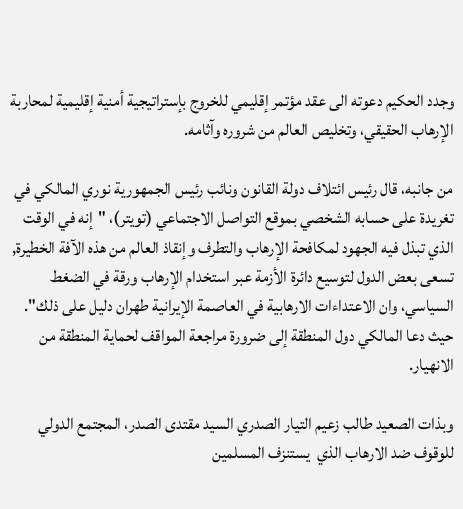وجدد الحكيم دعوته الى عقد مؤتمر إقليمي للخروج بإستراتيجية أمنية إقليمية لمحاربة الإرهاب الحقيقي، وتخليص العالم من شروره وآثامه.

من جانبه، قال رئيس ائتلاف دولة القانون ونائب رئيس الجمهورية نوري المالكي في تغريدة على حسابه الشخصي بموقع التواصل الاجتماعي (تويتر)، "إنه في الوقت الذي تبذل فيه الجهود لمكافحة الإرهاب والتطرف وإنقاذ العالم من هذه الآفة الخطيرة, تسعى بعض الدول لتوسيع دائرة الأزمة عبر استخدام الإرهاب ورقة في الضغط السياسي، وان الاعتداءات الارهابية في العاصمة الإيرانية طهران دليل على ذلك". حيث دعا المالكي دول المنطقة إلى ضرورة مراجعة المواقف لحماية المنطقة من الانهيار.

وبذات الصعيد طالب زعيم التيار الصدري السيد مقتدى الصدر، المجتمع الدولي للوقوف ضد الارهاب الذي  يستنزف المسلمين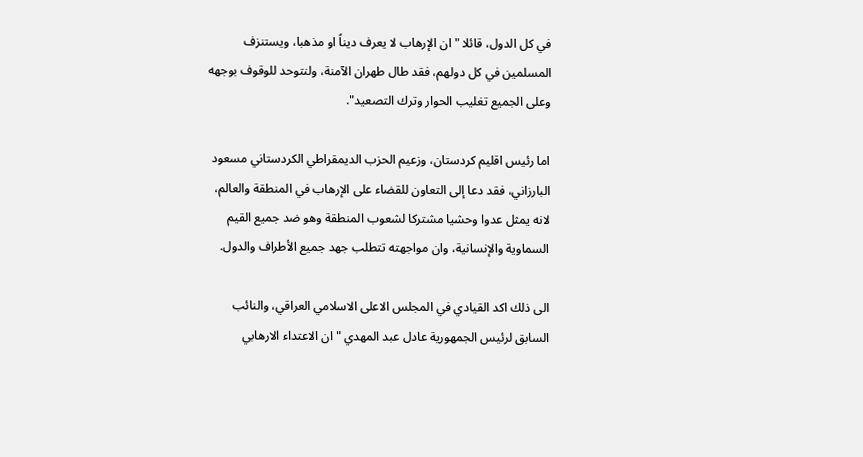في كل الدول، قائلا "ان الإرهاب لا يعرف ديناً او مذهبا، ويستنزف المسلمين في كل دولهم، فقد طال طهران الآمنة، ولنتوحد للوقوف بوجهه وعلى الجميع تغليب الحوار وترك التصعيد".

اما رئيس اقليم كردستان، وزعيم الحزب الديمقراطي الكردستاني مسعود البارزاني، فقد دعا إلى التعاون للقضاء على الإرهاب في المنطقة والعالم، لانه يمثل عدوا وحشيا مشتركا لشعوب المنطقة وهو ضد جميع القيم السماوية والإنسانية، وان مواجهته تتطلب جهد جميع الأطراف والدول.

الى ذلك اكد القيادي في المجلس الاعلى الاسلامي العراقي، والنائب السابق لرئيس الجمهورية عادل عبد المهدي "ان الاعتداء الارهابي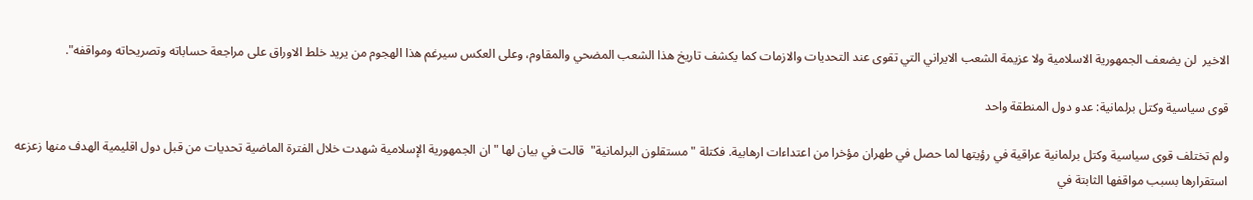الاخير  لن يضعف الجمهورية الاسلامية ولا عزيمة الشعب الايراني التي تقوى عند التحديات والازمات كما يكشف تاريخ هذا الشعب المضحي والمقاوم، وعلى العكس سيرغم هذا الهجوم من يريد خلط الاوراق على مراجعة حساباته وتصريحاته ومواقفه".

قوى سياسية وكتل برلمانية: عدو دول المنطقة واحد

ولم تختلف قوى سياسية وكتل برلمانية عراقية في رؤيتها لما حصل في طهران مؤخرا من اعتداءات ارهابية. فكتلة "مستقلون البرلمانية"  قالت في بيان لها "ان الجمهورية الإسلامية شهدت خلال الفترة الماضية تحديات من قبل دول اقليمية الهدف منها زعزعه استقرارها بسبب مواقفها الثابتة في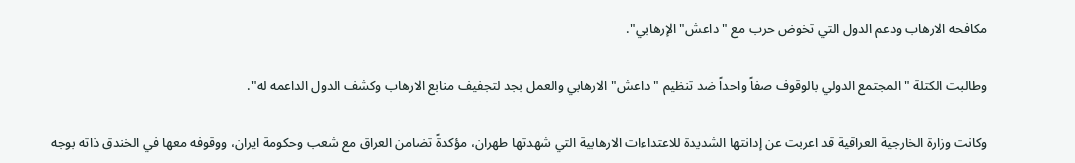مكافحه الارهاب ودعم الدول التي تخوض حرب مع "داعش" الإرهابي".

وطالبت الكتلة "المجتمع الدولي بالوقوف صفاً واحداً ضد تنظيم "داعش" الارهابي والعمل بجد لتجفيف منابع الارهاب وكشف الدول الداعمه له".

وكانت وزارة الخارجية العراقية قد اعربت عن إدانتها الشديدة للاعتداءات الارهابية التي شهدتها طهران، مؤكدةً تضامن العراق مع شعب وحكومة ايران، ووقوفه معها في الخندق ذاته بوجه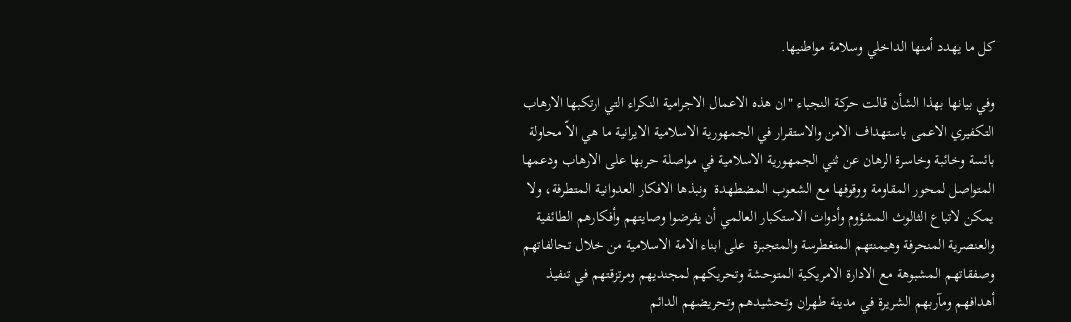كل ما يهدد أمنها الداخلي وسلامة مواطنيها.

وفي بيانها بهذا الشأن قالت حركة النجباء "ان هذه الاعمال الاجرامية النكراء التي ارتكبها الارهاب التكفيري الاعمى باستهداف الامن والاستقرار في الجمهورية الاسلامية الايرانية ما هي الاّ محاولة بائسة وخائبة وخاسرة الرهان عن ثني الجمهورية الاسلامية في مواصلة حربها على الارهاب ودعمها المتواصل لمحور المقاومة ووقوفها مع الشعوب المضطهدة  ونبذها الافكار العدوانية المتطرفة، ولا يمكن لاتباع الثالوث المشؤوم وأدوات الاستكبار العالمي أن يفرضوا وصايتهم وأفكارهم الطائفية والعنصرية المنحرفة وهيمنتهم المتغطرسة والمتجبرة  على ابناء الامة الاسلامية من خلال تحالفاتهم وصفقاتهم المشبوهة مع الادارة الامريكية المتوحشة وتحريكهم لمجنديهم ومرتزقتهم في تنفيذ أهدافهم ومآربهم الشريرة في مدينة طهران وتحشيدهم وتحريضهم الدائم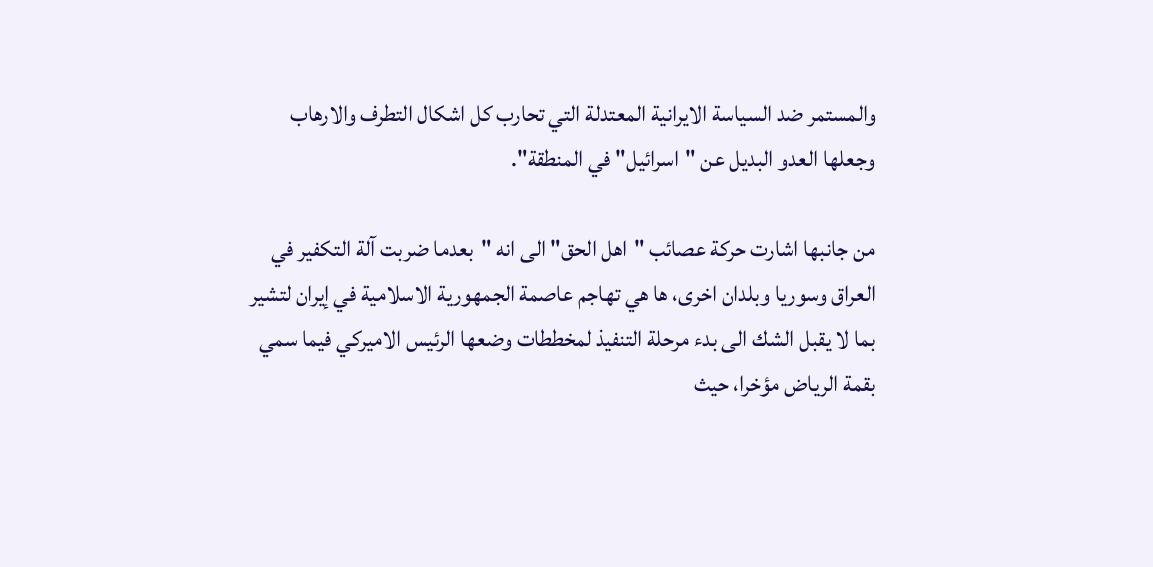والمستمر ضد السياسة الايرانية المعتدلة التي تحارب كل اشكال التطرف والارهاب وجعلها العدو البديل عن "اسرائيل" في المنطقة".

من جانبها اشارت حركة عصائب "اهل الحق" الى انه "بعدما ضربت آلة التكفير في العراق وسوريا وبلدان اخرى، ها هي تهاجم عاصمة الجمهورية الاسلامية في إيران لتشير بما لا يقبل الشك الى بدء مرحلة التنفيذ لمخططات وضعها الرئيس الاميركي فيما سمي بقمة الرياض مؤخرا، حيث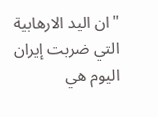"ان اليد الارهابية التي ضربت إيران اليوم هي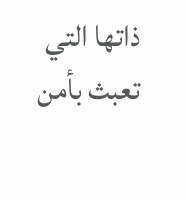ذاتها التي تعبث بأمن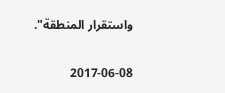واستقرار المنطقة".

2017-06-08